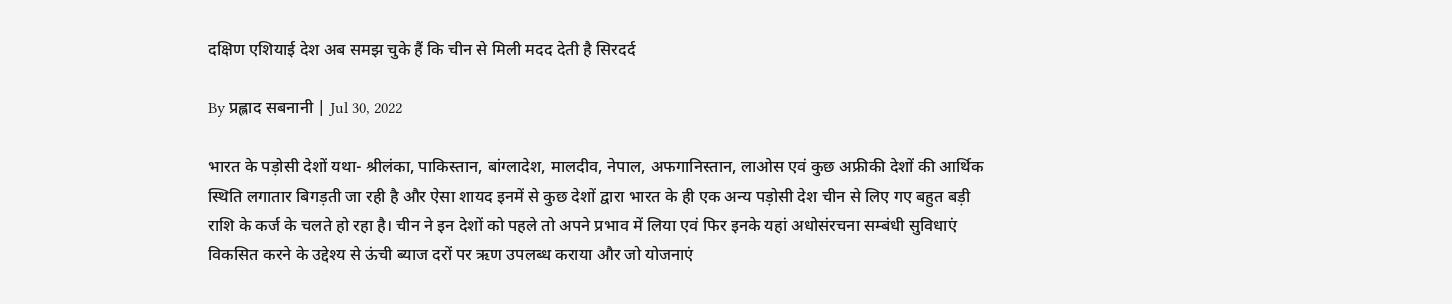दक्षिण एशियाई देश अब समझ चुके हैं कि चीन से मिली मदद देती है सिरदर्द

By प्रह्लाद सबनानी | Jul 30, 2022

भारत के पड़ोसी देशों यथा- श्रीलंका, पाकिस्तान, बांग्लादेश, मालदीव, नेपाल, अफगानिस्तान, लाओस एवं कुछ अफ्रीकी देशों की आर्थिक स्थिति लगातार बिगड़ती जा रही है और ऐसा शायद इनमें से कुछ देशों द्वारा भारत के ही एक अन्य पड़ोसी देश चीन से लिए गए बहुत बड़ी राशि के कर्ज के चलते हो रहा है। चीन ने इन देशों को पहले तो अपने प्रभाव में लिया एवं फिर इनके यहां अधोसंरचना सम्बंधी सुविधाएं विकसित करने के उद्देश्य से ऊंची ब्याज दरों पर ऋण उपलब्ध कराया और जो योजनाएं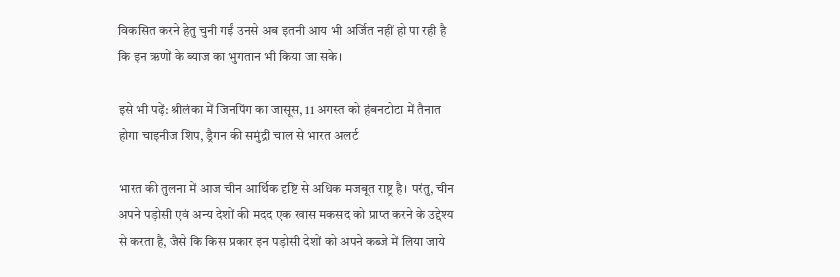विकसित करने हेतु चुनी गईं उनसे अब इतनी आय भी अर्जित नहीं हो पा रही है कि इन ऋणों के ब्याज का भुगतान भी किया जा सके।

इसे भी पढ़ें: श्रीलंका में जिनपिंग का जासूस, 11 अगस्त को हंबनटोटा में तैनात होगा चाइनीज शिप, ड्रैगन की समुंद्री चाल से भारत अलर्ट

भारत की तुलना में आज चीन आर्थिक दृष्टि से अधिक मजबूत राष्ट्र है। परंतु, चीन अपने पड़ोसी एवं अन्य देशों की मदद एक खास मकसद को प्राप्त करने के उद्देश्य से करता है, जैसे कि किस प्रकार इन पड़ोसी देशों को अपने कब्जे में लिया जाये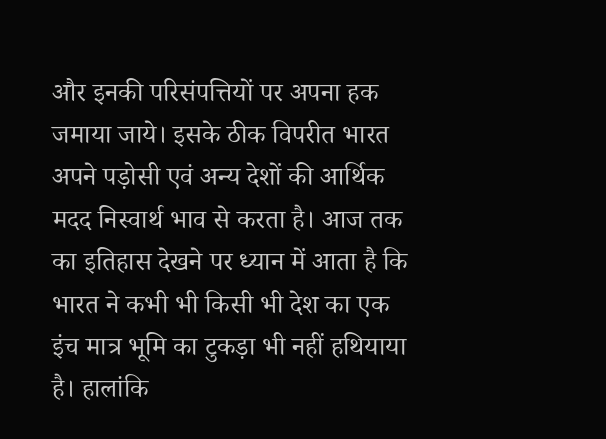और इनकी परिसंपत्तियों पर अपना हक जमाया जाये। इसके ठीक विपरीत भारत अपने पड़ोसी एवं अन्य देशों की आर्थिक मदद निस्वार्थ भाव से करता है। आज तक का इतिहास देखने पर ध्यान में आता है कि भारत ने कभी भी किसी भी देश का एक इंच मात्र भूमि का टुकड़ा भी नहीं हथियाया है। हालांकि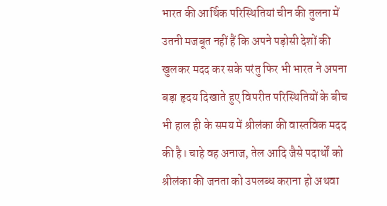भारत की आर्थिक परिस्थितियां चीन की तुलना में उतनी मजबूत नहीं हैं कि अपने पड़ोसी देशों की खुलकर मदद कर सके परंतु फिर भी भारत ने अपना बड़ा हृदय दिखाते हुए विपरीत परिस्थितियों के बीच भी हाल ही के समय में श्रीलंका की वास्तविक मदद की है। चाहे वह अनाज, तेल आदि जैसे पदार्थों को श्रीलंका की जनता को उपलब्ध कराना हो अथवा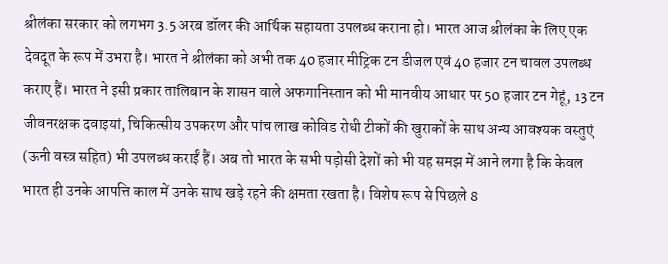श्रीलंका सरकार को लगभग 3.5 अरब डॉलर की आर्थिक सहायता उपलब्ध कराना हो। भारत आज श्रीलंका के लिए एक देवदूत के रूप में उभरा है। भारत ने श्रीलंका को अभी तक 40 हजार मीट्रिक टन डीजल एवं 40 हजार टन चावल उपलब्ध कराए हैं। भारत ने इसी प्रकार तालिबान के शासन वाले अफगानिस्तान को भी मानवीय आधार पर 50 हजार टन गेहूं, 13 टन जीवनरक्षक दवाइयां, चिकित्सीय उपकरण और पांच लाख कोविड रोधी टीकों की खुराकों के साथ अन्य आवश्यक वस्तुएं (ऊनी वस्त्र सहित) भी उपलब्ध कराईं हैं। अब तो भारत के सभी पड़ोसी देशों को भी यह समझ में आने लगा है कि केवल भारत ही उनके आपत्ति काल में उनके साथ खड़े रहने की क्षमता रखता है। विशेष रूप से पिछले 8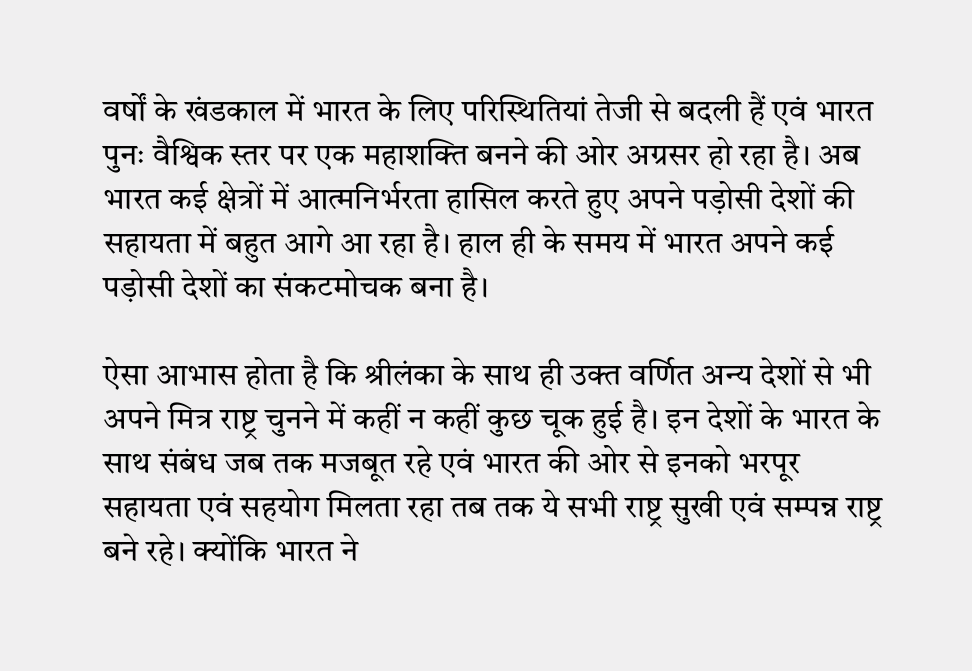वर्षों के खंडकाल में भारत के लिए परिस्थितियां तेजी से बदली हैं एवं भारत पुनः वैश्विक स्तर पर एक महाशक्ति बनने की ओर अग्रसर हो रहा है। अब भारत कई क्षेत्रों में आत्मनिर्भरता हासिल करते हुए अपने पड़ोसी देशों की सहायता में बहुत आगे आ रहा है। हाल ही के समय में भारत अपने कई पड़ोसी देशों का संकटमोचक बना है।

ऐसा आभास होता है कि श्रीलंका के साथ ही उक्त वर्णित अन्य देशों से भी अपने मित्र राष्ट्र चुनने में कहीं न कहीं कुछ चूक हुई है। इन देशों के भारत के साथ संबंध जब तक मजबूत रहे एवं भारत की ओर से इनको भरपूर सहायता एवं सहयोग मिलता रहा तब तक ये सभी राष्ट्र सुखी एवं सम्पन्न राष्ट्र बने रहे। क्योंकि भारत ने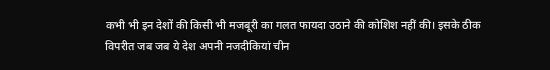कभी भी इन देशों की किसी भी मजबूरी का गलत फायदा उठाने की कोशिश नहीं की। इसके ठीक विपरीत जब जब ये देश अपनी नजदीकियां चीन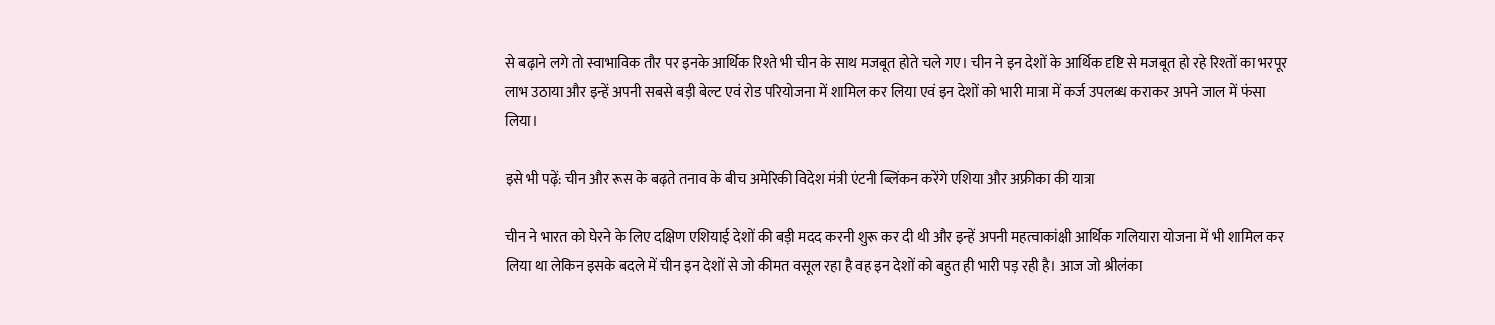से बढ़ाने लगे तो स्वाभाविक तौर पर इनके आर्थिक रिश्ते भी चीन के साथ मजबूत होते चले गए। चीन ने इन देशों के आर्थिक दृष्टि से मजबूत हो रहे रिश्तों का भरपूर लाभ उठाया और इन्हें अपनी सबसे बड़ी बेल्ट एवं रोड परियोजना में शामिल कर लिया एवं इन देशों को भारी मात्रा में कर्ज उपलब्ध कराकर अपने जाल में फंसा लिया।

इसे भी पढ़ें: चीन और रूस के बढ़ते तनाव के बीच अमेरिकी विदेश मंत्री एंटनी ब्लिंकन करेंगे एशिया और अफ्रीका की यात्रा

चीन ने भारत को घेरने के लिए दक्षिण एशियाई देशों की बड़ी मदद करनी शुरू कर दी थी और इन्हें अपनी महत्वाकांक्षी आर्थिक गलियारा योजना में भी शामिल कर लिया था लेकिन इसके बदले में चीन इन देशों से जो कीमत वसूल रहा है वह इन देशों को बहुत ही भारी पड़ रही है। आज जो श्रीलंका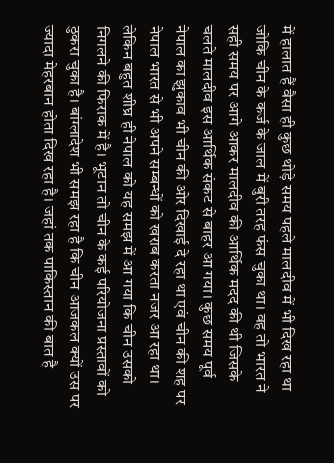में हालात हैं वैसा ही कुछ थोड़े समय पहले मालदीव में भी दिख रहा था जोकि चीन के कर्ज के जाल में बुरी तरह फंस चुका था। वह तो भारत ने सही समय पर आगे आकर मालदीव की आर्थिक मदद की थी जिसके चलते मालदीव इस आर्थिक संकट से बाहर आ गया। कुछ समय पूर्व नेपाल का झुकाव भी चीन की ओर दिखाई दे रहा था एवं चीन की शह पर नेपाल भारत से भी अपने सम्बन्धों को खराब करता नजर आ रहा था। लेकिन बहुत शीघ्र ही नेपाल को यह समझ में आ गया कि चीन उसको निगलने की फिराक में है। भूटान तो चीन के कई परियोजना प्रस्तावों को ठुकरा चुका है। बांग्लादेश भी समझ रहा है कि चीन आजकल क्यों उस पर ज्यादा मेहरबान होता दिख रहा है। जहां तक पाकिस्तान की बात है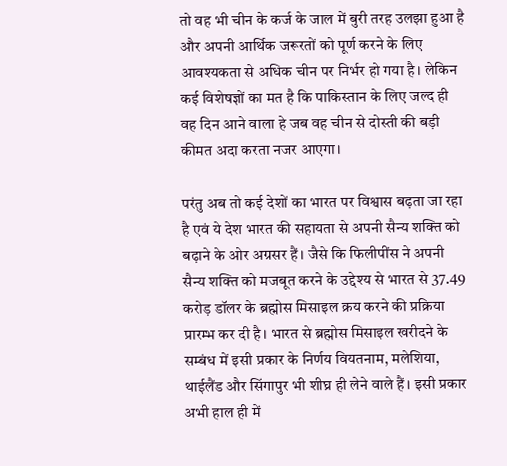तो वह भी चीन के कर्ज के जाल में बुरी तरह उलझा हुआ है और अपनी आर्थिक जरूरतों को पूर्ण करने के लिए आवश्यकता से अधिक चीन पर निर्भर हो गया है। लेकिन कई विशेषज्ञों का मत है कि पाकिस्तान के लिए जल्द ही वह दिन आने वाला हे जब वह चीन से दोस्ती की बड़ी कीमत अदा करता नजर आएगा।

परंतु अब तो कई देशों का भारत पर विश्वास बढ़ता जा रहा है एवं ये देश भारत की सहायता से अपनी सैन्य शक्ति को बढ़ाने के ओर अग्रसर हैं। जैसे कि फिलीपींस ने अपनी सैन्य शक्ति को मजबूत करने के उद्देश्य से भारत से 37.49 करोड़ डॉलर के ब्रह्मोस मिसाइल क्रय करने की प्रक्रिया प्रारम्भ कर दी है। भारत से ब्रह्मोस मिसाइल खरीदने के सम्बंध में इसी प्रकार के निर्णय वियतनाम, मलेशिया, थाईलैंड और सिंगापुर भी शीघ्र ही लेने वाले हैं। इसी प्रकार अभी हाल ही में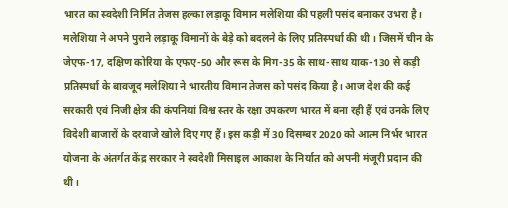भारत का स्वदेशी निर्मित तेजस हल्का लड़ाकू विमान मलेशिया की पहली पसंद बनाकर उभरा है। मलेशिया ने अपने पुराने लड़ाकू विमानों के बेड़े को बदलने के लिए प्रतिस्पर्धा की थी। जिसमें चीन के जेएफ-17, दक्षिण कोरिया के एफए-50 और रूस के मिग-35 के साथ-साथ याक-130 से कड़ी प्रतिस्पर्धा के बावजूद मलेशिया ने भारतीय विमान तेजस को पसंद किया है। आज देश की कई सरकारी एवं निजी क्षेत्र की कंपनियां विश्व स्तर के रक्षा उपकरण भारत में बना रही हैं एवं उनके लिए विदेशी बाजारों के दरवाजे खोले दिए गए हैं। इस कड़ी में 30 दिसम्बर 2020 को आत्म निर्भर भारत योजना के अंतर्गत केंद्र सरकार ने स्वदेशी मिसाइल आकाश के निर्यात को अपनी मंजूरी प्रदान की थी।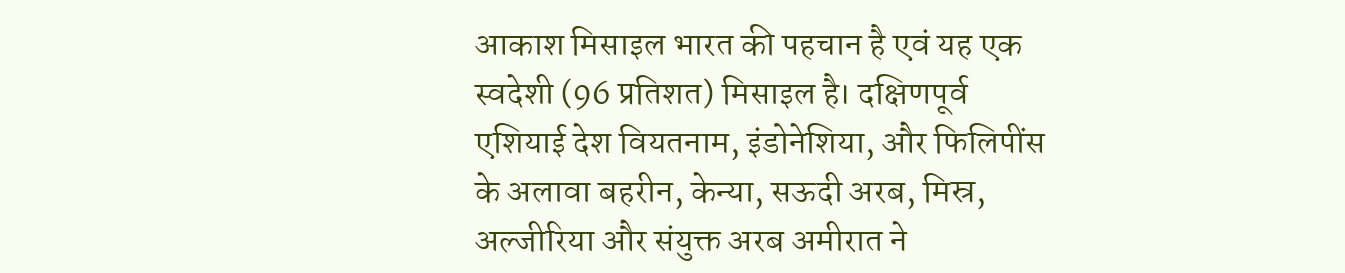आकाश मिसाइल भारत की पहचान है एवं यह एक स्वदेशी (96 प्रतिशत) मिसाइल है। दक्षिणपूर्व एशियाई देश वियतनाम, इंडोनेशिया, और फिलिपींस के अलावा बहरीन, केन्या, सऊदी अरब, मिस्र, अल्जीरिया और संयुक्त अरब अमीरात ने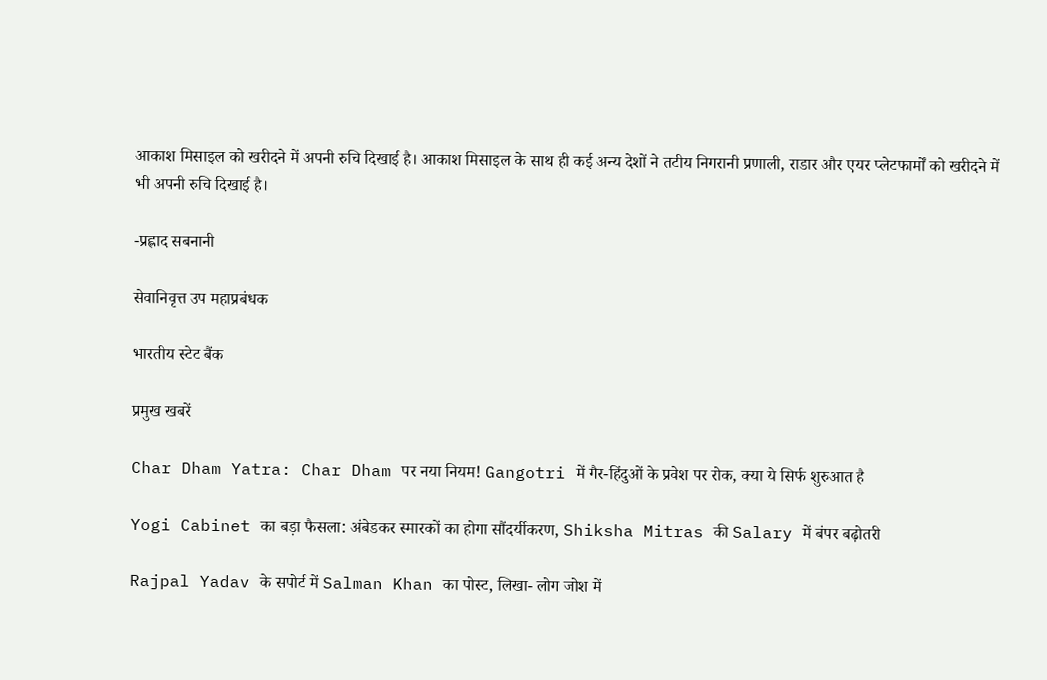आकाश मिसाइल को खरीदने में अपनी रुचि दिखाई है। आकाश मिसाइल के साथ ही कई अन्य देशों ने तटीय निगरानी प्रणाली, राडार और एयर प्लेटफार्मों को खरीदने में भी अपनी रुचि दिखाई है।

-प्रह्लाद सबनानी

सेवानिवृत्त उप महाप्रबंधक

भारतीय स्टेट बैंक

प्रमुख खबरें

Char Dham Yatra: Char Dham पर नया नियम! Gangotri में गैर-हिंदुओं के प्रवेश पर रोक, क्या ये सिर्फ शुरुआत है

Yogi Cabinet का बड़ा फैसला: अंबेडकर स्मारकों का होगा सौंदर्यीकरण, Shiksha Mitras की Salary में बंपर बढ़ोतरी

Rajpal Yadav के सपोर्ट में Salman Khan का पोस्ट, लिखा- लोग जोश में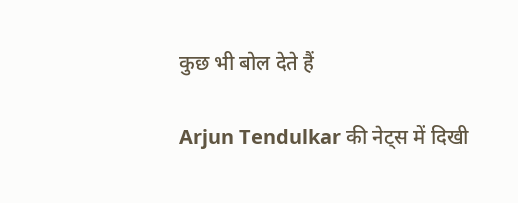कुछ भी बोल देते हैं

Arjun Tendulkar की नेट्स में दिखी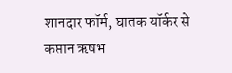शानदार फॉर्म, घातक यॉर्कर से कप्तान ऋषभ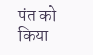पंत को किया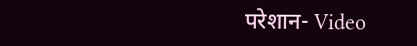परेशान- Video